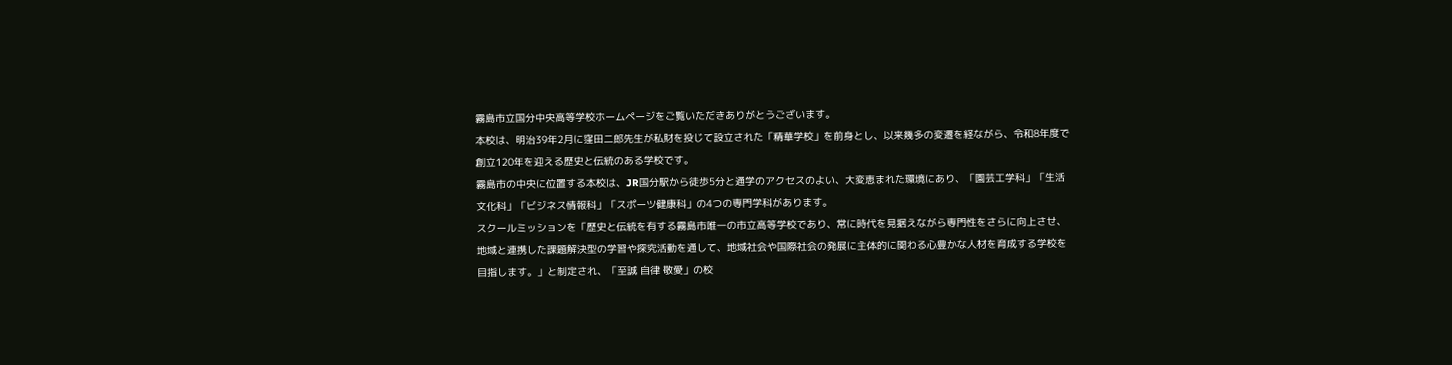霧島市立国分中央高等学校ホームページをご覧いただきありがとうございます。
本校は、明治39年2月に窪田二郎先生が私財を投じて設立された「精華学校」を前身とし、以来幾多の変遷を経ながら、令和8年度で創立120年を迎える歴史と伝統のある学校です。
霧島市の中央に位置する本校は、JR国分駅から徒歩5分と通学のアクセスのよい、大変恵まれた環境にあり、「園芸工学科」「生活文化科」「ビジネス情報科」「スポーツ健康科」の4つの専門学科があります。
スクールミッションを「歴史と伝統を有する霧島市唯一の市立高等学校であり、常に時代を見据えながら専門性をさらに向上させ、地域と連携した課題解決型の学習や探究活動を通して、地域社会や国際社会の発展に主体的に関わる心豊かな人材を育成する学校を目指します。」と制定され、「至誠 自律 敬愛」の校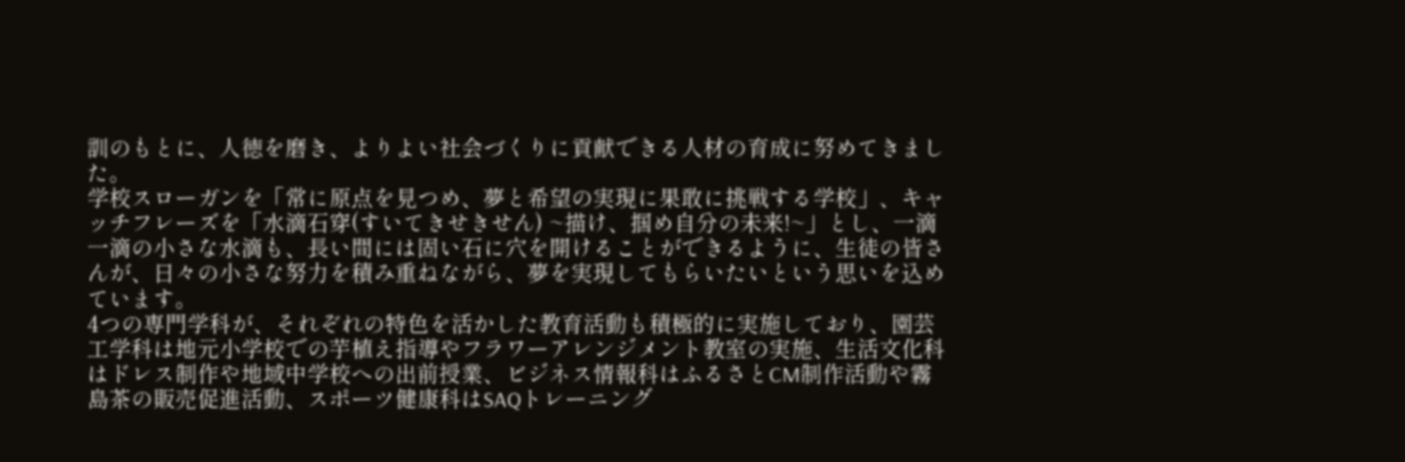訓のもとに、人徳を磨き、よりよい社会づくりに貢献できる人材の育成に努めてきました。
学校スローガンを「常に原点を見つめ、夢と希望の実現に果敢に挑戦する学校」、キャッチフレーズを「水滴石穿(すいてきせきせん) ~描け、掴め自分の未来!~」とし、一滴一滴の小さな水滴も、長い間には固い石に穴を開けることができるように、生徒の皆さんが、日々の小さな努力を積み重ねながら、夢を実現してもらいたいという思いを込めています。
4つの専門学科が、それぞれの特色を活かした教育活動も積極的に実施しており、園芸工学科は地元小学校での芋植え指導やフラワーアレンジメント教室の実施、生活文化科はドレス制作や地域中学校への出前授業、ビジネス情報科はふるさとCM制作活動や霧島茶の販売促進活動、スポーツ健康科はSAQトレーニング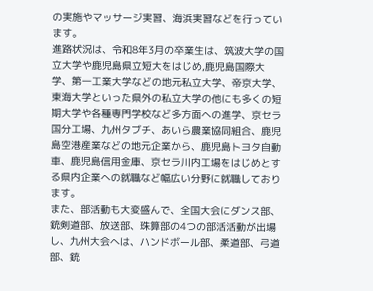の実施やマッサージ実習、海浜実習などを行っています。
進路状況は、令和8年3月の卒業生は、筑波大学の国立大学や鹿児島県立短大をはじめ,鹿児島国際大学、第一工業大学などの地元私立大学、帝京大学、東海大学といった県外の私立大学の他にも多くの短期大学や各種専門学校など多方面への進学、京セラ国分工場、九州タブチ、あいら農業協同組合、鹿児島空港産業などの地元企業から、鹿児島トヨタ自動車、鹿児島信用金庫、京セラ川内工場をはじめとする県内企業への就職など幅広い分野に就職しております。
また、部活動も大変盛んで、全国大会にダンス部、銃剣道部、放送部、珠算部の4つの部活活動が出場し、九州大会へは、ハンドボール部、柔道部、弓道部、銃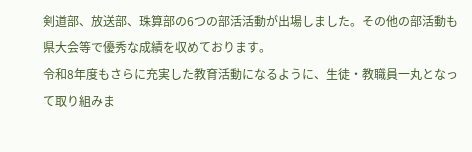剣道部、放送部、珠算部の6つの部活活動が出場しました。その他の部活動も県大会等で優秀な成績を収めております。
令和8年度もさらに充実した教育活動になるように、生徒・教職員一丸となって取り組みま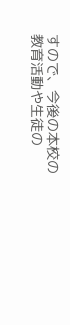すので、今後の本校の教育活動や生徒の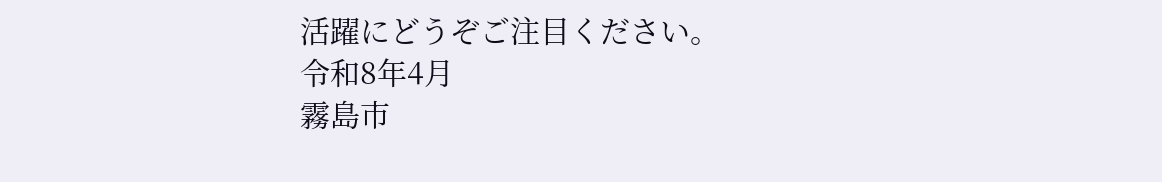活躍にどうぞご注目ください。
令和8年4月
霧島市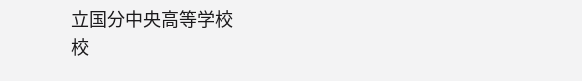立国分中央高等学校
校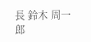長 鈴木 周一郎